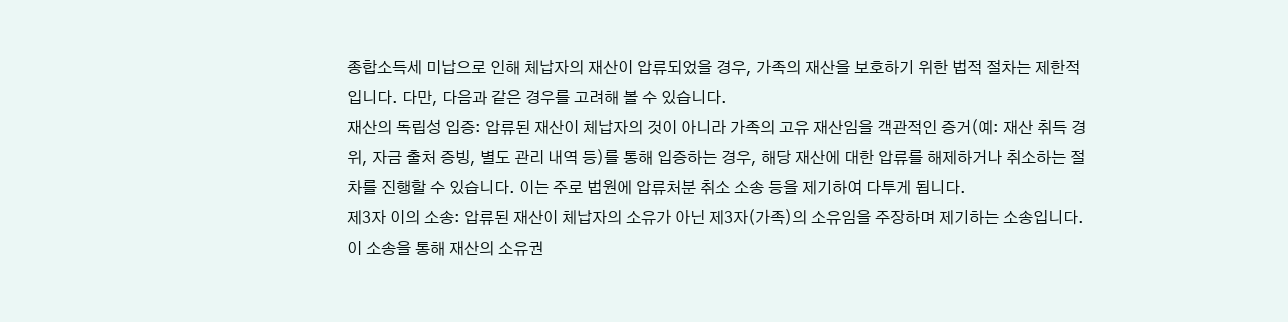종합소득세 미납으로 인해 체납자의 재산이 압류되었을 경우, 가족의 재산을 보호하기 위한 법적 절차는 제한적입니다. 다만, 다음과 같은 경우를 고려해 볼 수 있습니다.
재산의 독립성 입증: 압류된 재산이 체납자의 것이 아니라 가족의 고유 재산임을 객관적인 증거(예: 재산 취득 경위, 자금 출처 증빙, 별도 관리 내역 등)를 통해 입증하는 경우, 해당 재산에 대한 압류를 해제하거나 취소하는 절차를 진행할 수 있습니다. 이는 주로 법원에 압류처분 취소 소송 등을 제기하여 다투게 됩니다.
제3자 이의 소송: 압류된 재산이 체납자의 소유가 아닌 제3자(가족)의 소유임을 주장하며 제기하는 소송입니다. 이 소송을 통해 재산의 소유권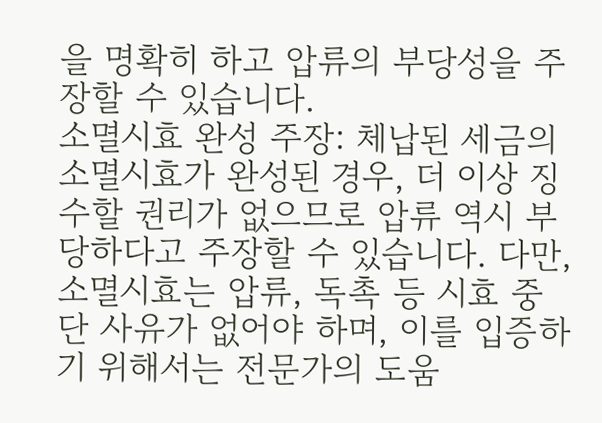을 명확히 하고 압류의 부당성을 주장할 수 있습니다.
소멸시효 완성 주장: 체납된 세금의 소멸시효가 완성된 경우, 더 이상 징수할 권리가 없으므로 압류 역시 부당하다고 주장할 수 있습니다. 다만, 소멸시효는 압류, 독촉 등 시효 중단 사유가 없어야 하며, 이를 입증하기 위해서는 전문가의 도움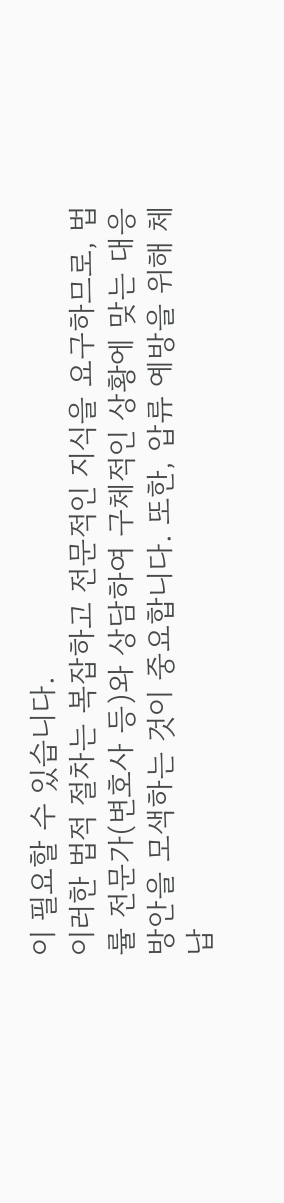이 필요할 수 있습니다.
이러한 법적 절차는 복잡하고 전문적인 지식을 요구하므로, 법률 전문가(변호사 등)와 상담하여 구체적인 상황에 맞는 대응 방안을 모색하는 것이 중요합니다. 또한, 압류 예방을 위해 체납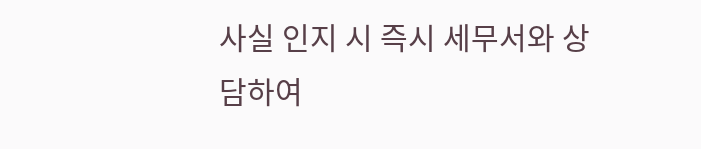사실 인지 시 즉시 세무서와 상담하여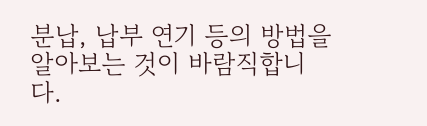분납, 납부 연기 등의 방법을 알아보는 것이 바람직합니다.